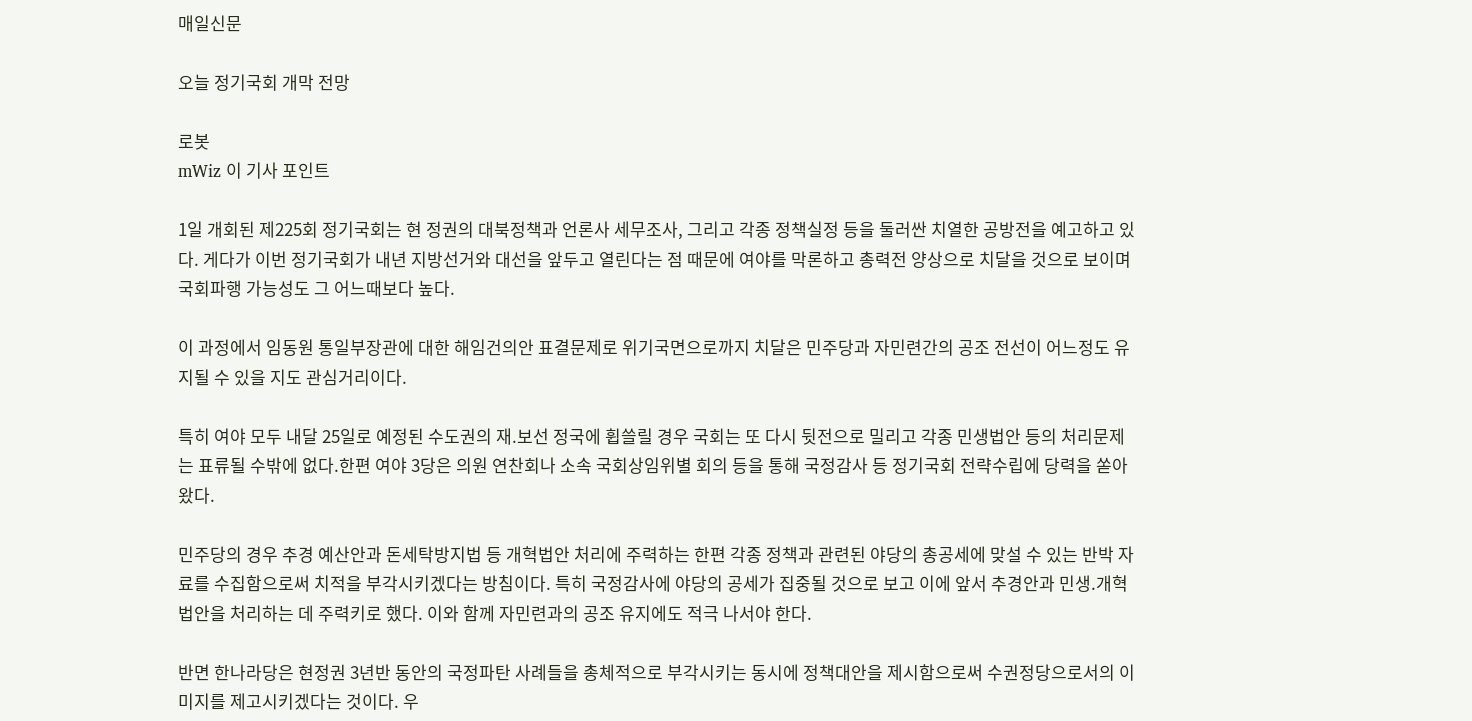매일신문

오늘 정기국회 개막 전망

로봇
mWiz 이 기사 포인트

1일 개회된 제225회 정기국회는 현 정권의 대북정책과 언론사 세무조사, 그리고 각종 정책실정 등을 둘러싼 치열한 공방전을 예고하고 있다. 게다가 이번 정기국회가 내년 지방선거와 대선을 앞두고 열린다는 점 때문에 여야를 막론하고 총력전 양상으로 치달을 것으로 보이며 국회파행 가능성도 그 어느때보다 높다.

이 과정에서 임동원 통일부장관에 대한 해임건의안 표결문제로 위기국면으로까지 치달은 민주당과 자민련간의 공조 전선이 어느정도 유지될 수 있을 지도 관심거리이다.

특히 여야 모두 내달 25일로 예정된 수도권의 재.보선 정국에 휩쓸릴 경우 국회는 또 다시 뒷전으로 밀리고 각종 민생법안 등의 처리문제는 표류될 수밖에 없다.한편 여야 3당은 의원 연찬회나 소속 국회상임위별 회의 등을 통해 국정감사 등 정기국회 전략수립에 당력을 쏟아왔다.

민주당의 경우 추경 예산안과 돈세탁방지법 등 개혁법안 처리에 주력하는 한편 각종 정책과 관련된 야당의 총공세에 맞설 수 있는 반박 자료를 수집함으로써 치적을 부각시키겠다는 방침이다. 특히 국정감사에 야당의 공세가 집중될 것으로 보고 이에 앞서 추경안과 민생.개혁법안을 처리하는 데 주력키로 했다. 이와 함께 자민련과의 공조 유지에도 적극 나서야 한다.

반면 한나라당은 현정권 3년반 동안의 국정파탄 사례들을 총체적으로 부각시키는 동시에 정책대안을 제시함으로써 수권정당으로서의 이미지를 제고시키겠다는 것이다. 우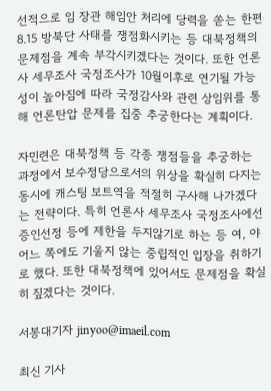선적으로 임 장관 해임안 처리에 당력을 쏟는 한편 8.15 방북단 사태를 쟁점화시키는 등 대북정책의 문제점을 계속 부각시키겠다는 것이다. 또한 언론사 세무조사 국정조사가 10월이후로 연기될 가능성이 높아짐에 따라 국정감사와 관련 상임위를 통해 언론탄압 문제를 집중 추궁한다는 계획이다.

자민련은 대북정책 등 각종 쟁점들을 추궁하는 과정에서 보수정당으로서의 위상을 확실히 다지는 동시에 캐스팅 보트역을 적절히 구사해 나가겠다는 전략이다. 특히 언론사 세무조사 국정조사에선 증인선정 등에 제한을 두지않기로 하는 등 여, 야 어느 쪽에도 기울지 않는 중립적인 입장을 취하기로 했다. 또한 대북정책에 있어서도 문제점을 확실히 짚겠다는 것이다.

서봉대기자 jinyoo@imaeil.com

최신 기사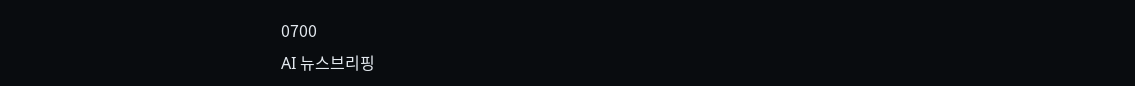0700
AI 뉴스브리핑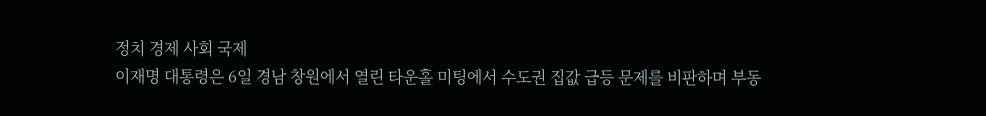정치 경제 사회 국제
이재명 대통령은 6일 경남 창원에서 열린 타운홀 미팅에서 수도권 집값 급등 문제를 비판하며 부동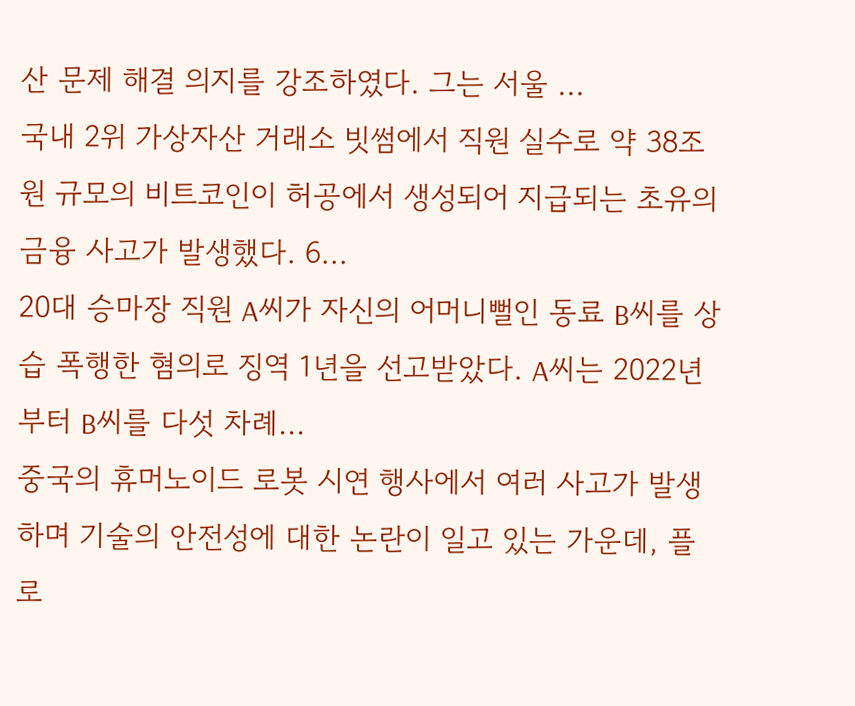산 문제 해결 의지를 강조하였다. 그는 서울 ...
국내 2위 가상자산 거래소 빗썸에서 직원 실수로 약 38조 원 규모의 비트코인이 허공에서 생성되어 지급되는 초유의 금융 사고가 발생했다. 6...
20대 승마장 직원 A씨가 자신의 어머니뻘인 동료 B씨를 상습 폭행한 혐의로 징역 1년을 선고받았다. A씨는 2022년부터 B씨를 다섯 차례...
중국의 휴머노이드 로봇 시연 행사에서 여러 사고가 발생하며 기술의 안전성에 대한 논란이 일고 있는 가운데, 플로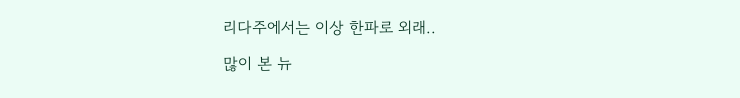리다주에서는 이상 한파로 외래..

많이 본 뉴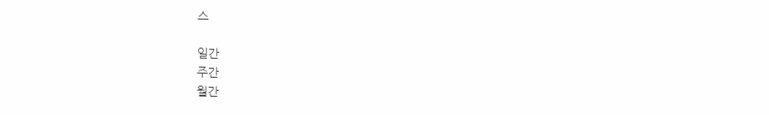스

일간
주간
월간